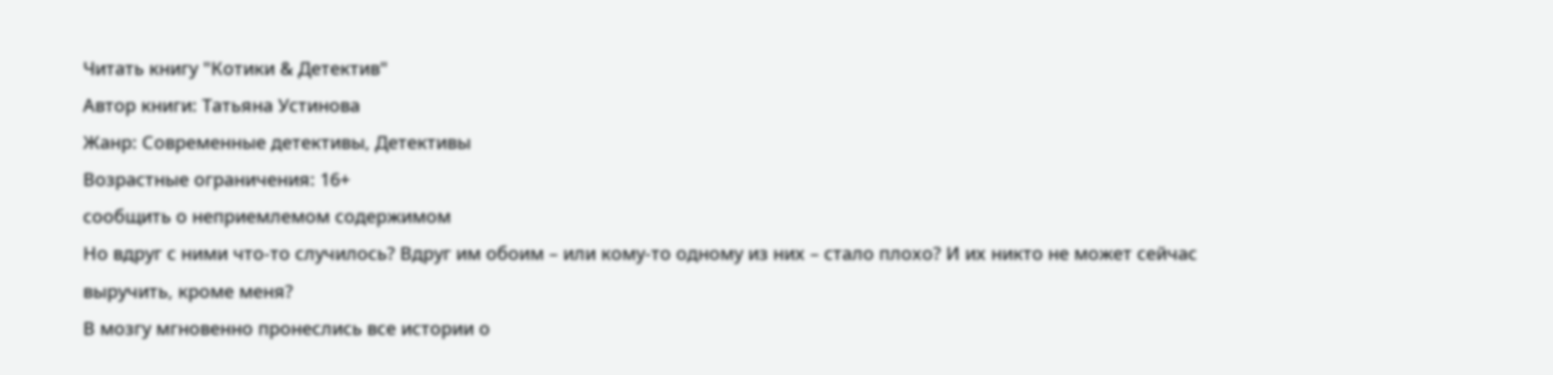Читать книгу "Котики & Детектив"
Автор книги: Татьяна Устинова
Жанр: Современные детективы, Детективы
Возрастные ограничения: 16+
сообщить о неприемлемом содержимом
Но вдруг с ними что-то случилось? Вдруг им обоим – или кому-то одному из них – стало плохо? И их никто не может сейчас выручить, кроме меня?
В мозгу мгновенно пронеслись все истории о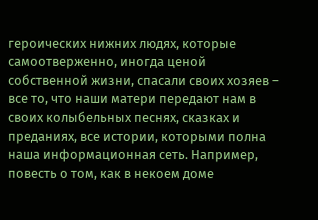героических нижних людях, которые самоотверженно, иногда ценой собственной жизни, спасали своих хозяев – все то, что наши матери передают нам в своих колыбельных песнях, сказках и преданиях, все истории, которыми полна наша информационная сеть. Например, повесть о том, как в некоем доме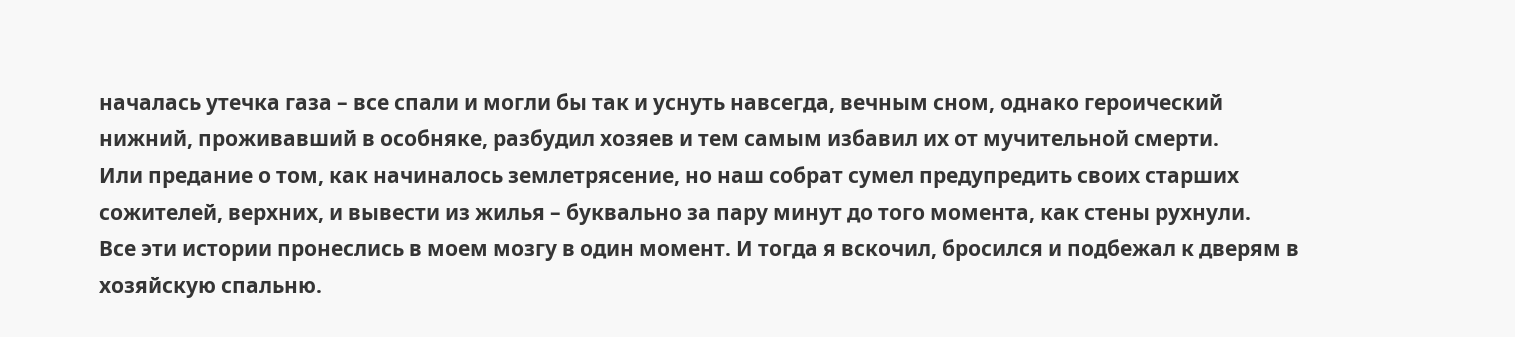началась утечка газа – все спали и могли бы так и уснуть навсегда, вечным сном, однако героический нижний, проживавший в особняке, разбудил хозяев и тем самым избавил их от мучительной смерти.
Или предание о том, как начиналось землетрясение, но наш собрат сумел предупредить своих старших сожителей, верхних, и вывести из жилья – буквально за пару минут до того момента, как стены рухнули.
Все эти истории пронеслись в моем мозгу в один момент. И тогда я вскочил, бросился и подбежал к дверям в хозяйскую спальню.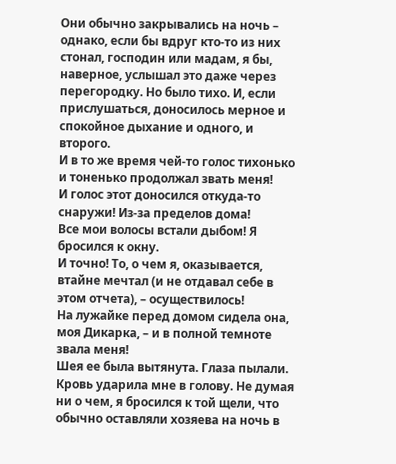Они обычно закрывались на ночь – однако, если бы вдруг кто-то из них стонал, господин или мадам, я бы, наверное, услышал это даже через перегородку. Но было тихо. И, если прислушаться, доносилось мерное и спокойное дыхание и одного, и второго.
И в то же время чей-то голос тихонько и тоненько продолжал звать меня!
И голос этот доносился откуда-то снаружи! Из-за пределов дома!
Все мои волосы встали дыбом! Я бросился к окну.
И точно! То, о чем я, оказывается, втайне мечтал (и не отдавал себе в этом отчета), – осуществилось!
На лужайке перед домом сидела она, моя Дикарка, – и в полной темноте звала меня!
Шея ее была вытянута. Глаза пылали.
Кровь ударила мне в голову. Не думая ни о чем, я бросился к той щели, что обычно оставляли хозяева на ночь в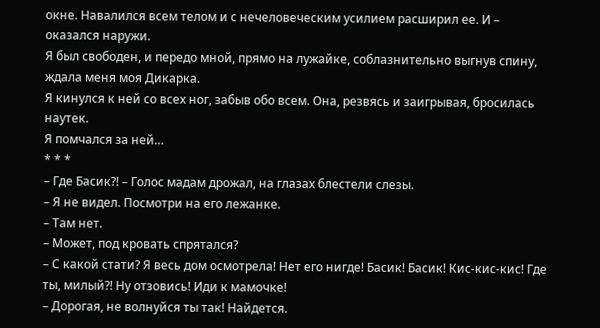окне. Навалился всем телом и с нечеловеческим усилием расширил ее. И – оказался наружи.
Я был свободен, и передо мной, прямо на лужайке, соблазнительно выгнув спину, ждала меня моя Дикарка.
Я кинулся к ней со всех ног, забыв обо всем. Она, резвясь и заигрывая, бросилась наутек.
Я помчался за ней…
* * *
– Где Басик?! – Голос мадам дрожал, на глазах блестели слезы.
– Я не видел. Посмотри на его лежанке.
– Там нет.
– Может, под кровать спрятался?
– С какой стати? Я весь дом осмотрела! Нет его нигде! Басик! Басик! Кис-кис-кис! Где ты, милый?! Ну отзовись! Иди к мамочке!
– Дорогая, не волнуйся ты так! Найдется.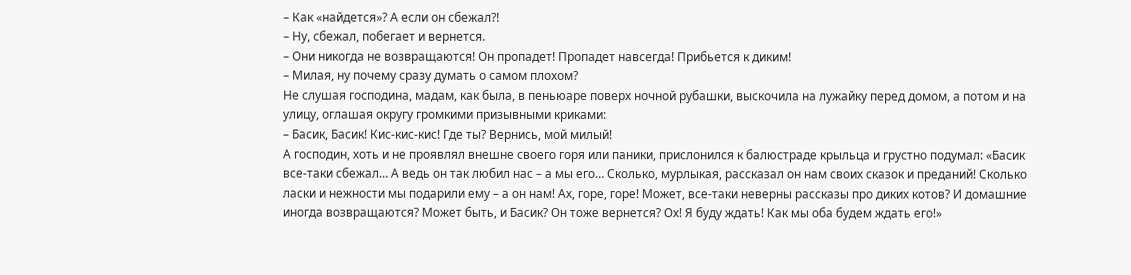– Как «найдется»? А если он сбежал?!
– Ну, сбежал, побегает и вернется.
– Они никогда не возвращаются! Он пропадет! Пропадет навсегда! Прибьется к диким!
– Милая, ну почему сразу думать о самом плохом?
Не слушая господина, мадам, как была, в пеньюаре поверх ночной рубашки, выскочила на лужайку перед домом, а потом и на улицу, оглашая округу громкими призывными криками:
– Басик, Басик! Кис-кис-кис! Где ты? Вернись, мой милый!
А господин, хоть и не проявлял внешне своего горя или паники, прислонился к балюстраде крыльца и грустно подумал: «Басик все-таки сбежал… А ведь он так любил нас – а мы его… Сколько, мурлыкая, рассказал он нам своих сказок и преданий! Сколько ласки и нежности мы подарили ему – а он нам! Ах, горе, горе! Может, все-таки неверны рассказы про диких котов? И домашние иногда возвращаются? Может быть, и Басик? Он тоже вернется? Ох! Я буду ждать! Как мы оба будем ждать его!»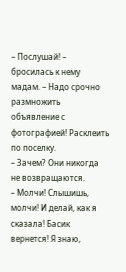– Послушай! – бросилась к нему мадам. – Надо срочно размножить объявление с фотографией! Расклеить по поселку.
– Зачем? Они никогда не возвращаются.
– Молчи! Слышишь, молчи! И делай, как я сказала! Басик вернется! Я знаю,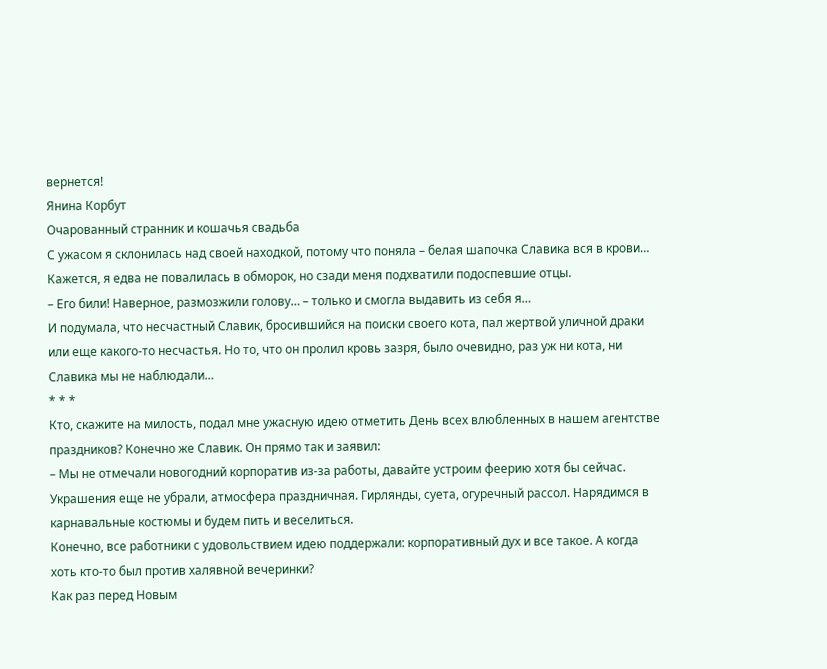вернется!
Янина Корбут
Очарованный странник и кошачья свадьба
С ужасом я склонилась над своей находкой, потому что поняла – белая шапочка Славика вся в крови… Кажется, я едва не повалилась в обморок, но сзади меня подхватили подоспевшие отцы.
– Его били! Наверное, размозжили голову… – только и смогла выдавить из себя я…
И подумала, что несчастный Славик, бросившийся на поиски своего кота, пал жертвой уличной драки или еще какого-то несчастья. Но то, что он пролил кровь зазря, было очевидно, раз уж ни кота, ни Славика мы не наблюдали…
* * *
Кто, скажите на милость, подал мне ужасную идею отметить День всех влюбленных в нашем агентстве праздников? Конечно же Славик. Он прямо так и заявил:
– Мы не отмечали новогодний корпоратив из-за работы, давайте устроим феерию хотя бы сейчас. Украшения еще не убрали, атмосфера праздничная. Гирлянды, суета, огуречный рассол. Нарядимся в карнавальные костюмы и будем пить и веселиться.
Конечно, все работники с удовольствием идею поддержали: корпоративный дух и все такое. А когда хоть кто-то был против халявной вечеринки?
Как раз перед Новым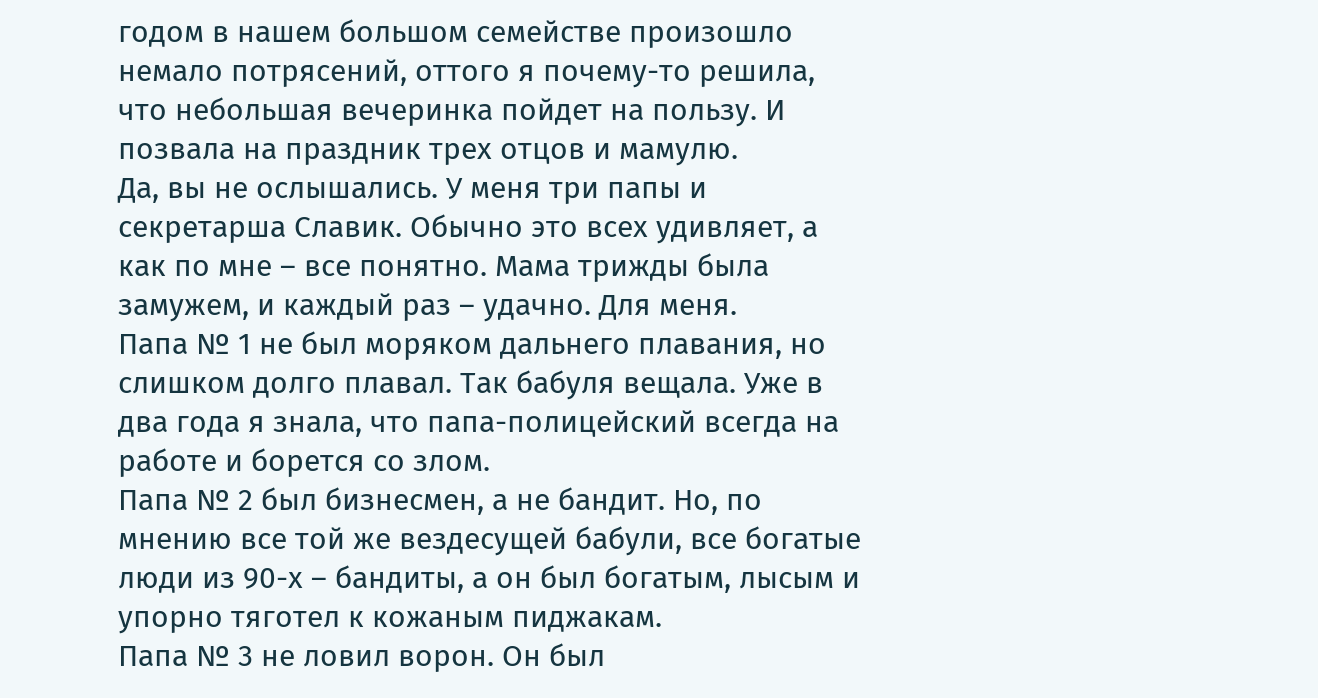годом в нашем большом семействе произошло немало потрясений, оттого я почему-то решила, что небольшая вечеринка пойдет на пользу. И позвала на праздник трех отцов и мамулю.
Да, вы не ослышались. У меня три папы и секретарша Славик. Обычно это всех удивляет, а как по мне – все понятно. Мама трижды была замужем, и каждый раз – удачно. Для меня.
Папа № 1 не был моряком дальнего плавания, но слишком долго плавал. Так бабуля вещала. Уже в два года я знала, что папа-полицейский всегда на работе и борется со злом.
Папа № 2 был бизнесмен, а не бандит. Но, по мнению все той же вездесущей бабули, все богатые люди из 90-х – бандиты, а он был богатым, лысым и упорно тяготел к кожаным пиджакам.
Папа № 3 не ловил ворон. Он был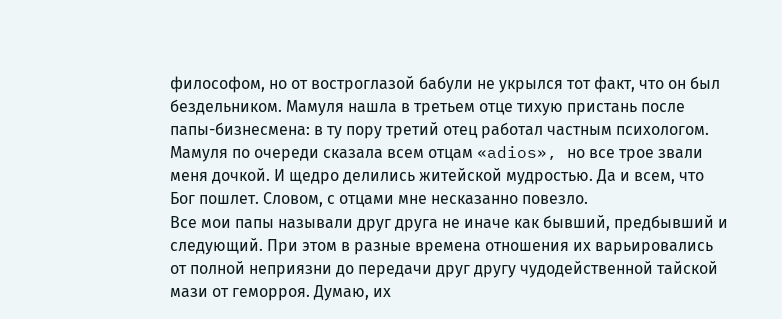философом, но от востроглазой бабули не укрылся тот факт, что он был бездельником. Мамуля нашла в третьем отце тихую пристань после папы-бизнесмена: в ту пору третий отец работал частным психологом.
Мамуля по очереди сказала всем отцам «adios», но все трое звали меня дочкой. И щедро делились житейской мудростью. Да и всем, что Бог пошлет. Словом, с отцами мне несказанно повезло.
Все мои папы называли друг друга не иначе как бывший, предбывший и следующий. При этом в разные времена отношения их варьировались от полной неприязни до передачи друг другу чудодейственной тайской мази от геморроя. Думаю, их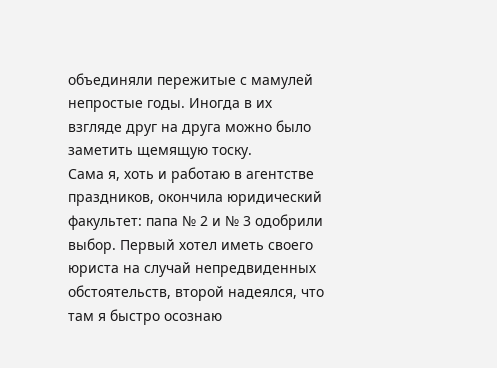объединяли пережитые с мамулей непростые годы. Иногда в их взгляде друг на друга можно было заметить щемящую тоску.
Сама я, хоть и работаю в агентстве праздников, окончила юридический факультет: папа № 2 и № 3 одобрили выбор. Первый хотел иметь своего юриста на случай непредвиденных обстоятельств, второй надеялся, что там я быстро осознаю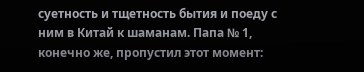суетность и тщетность бытия и поеду с ним в Китай к шаманам. Папа № 1, конечно же, пропустил этот момент: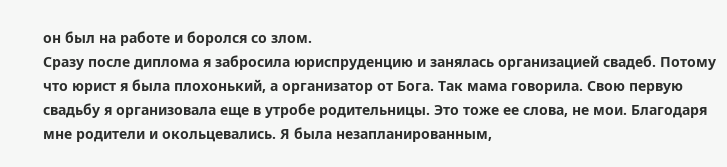он был на работе и боролся со злом.
Сразу после диплома я забросила юриспруденцию и занялась организацией свадеб. Потому что юрист я была плохонький, а организатор от Бога. Так мама говорила. Свою первую свадьбу я организовала еще в утробе родительницы. Это тоже ее слова, не мои. Благодаря мне родители и окольцевались. Я была незапланированным,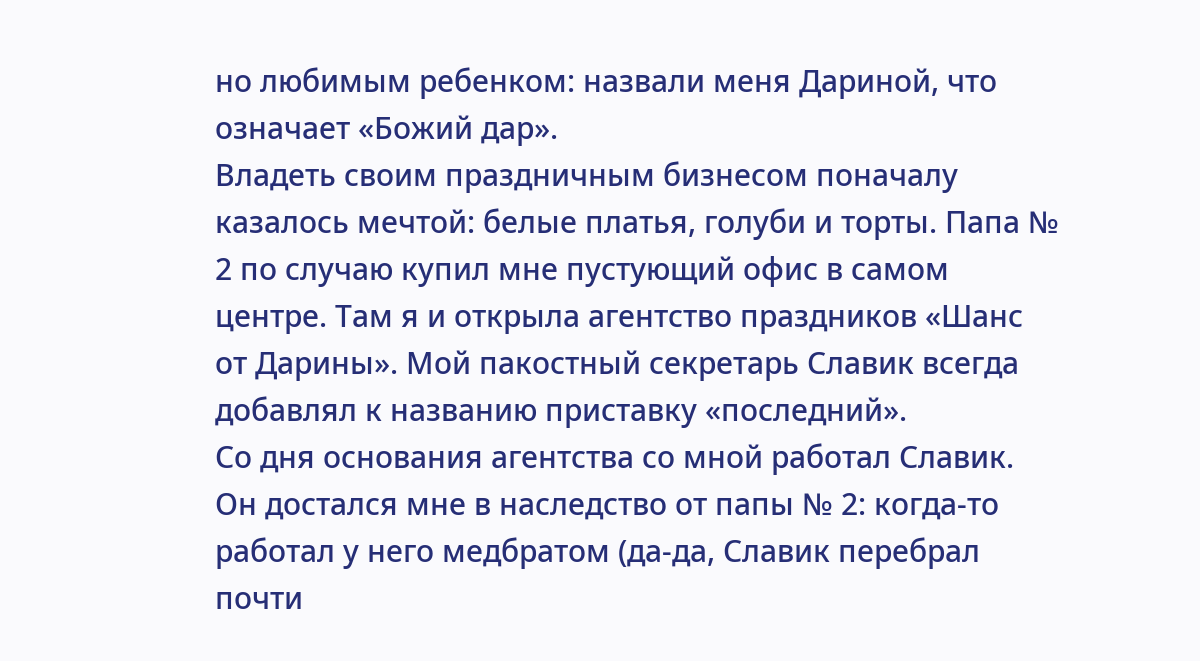но любимым ребенком: назвали меня Дариной, что означает «Божий дар».
Владеть своим праздничным бизнесом поначалу казалось мечтой: белые платья, голуби и торты. Папа № 2 по случаю купил мне пустующий офис в самом центре. Там я и открыла агентство праздников «Шанс от Дарины». Мой пакостный секретарь Славик всегда добавлял к названию приставку «последний».
Со дня основания агентства со мной работал Славик. Он достался мне в наследство от папы № 2: когда-то работал у него медбратом (да-да, Славик перебрал почти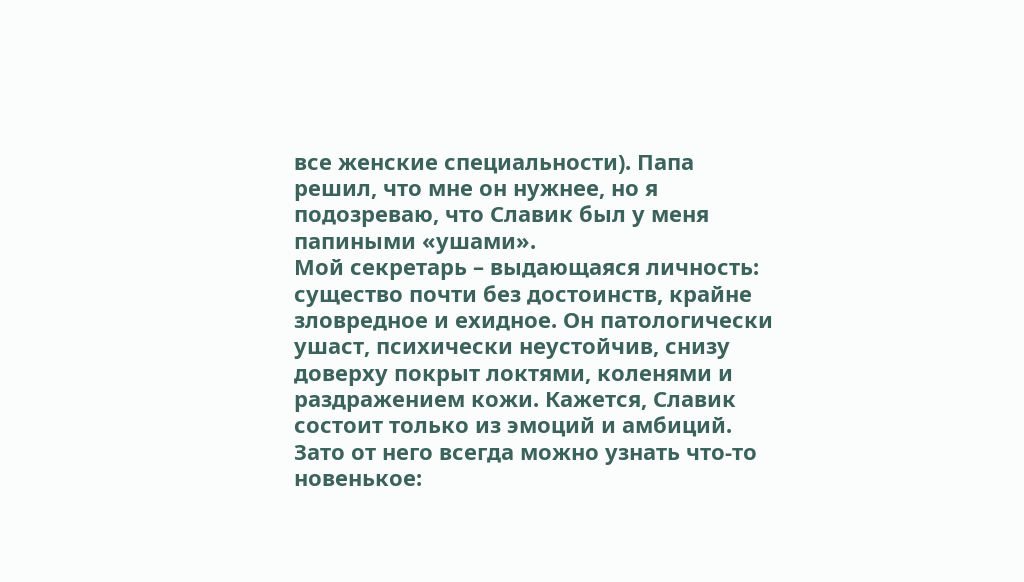все женские специальности). Папа решил, что мне он нужнее, но я подозреваю, что Славик был у меня папиными «ушами».
Мой секретарь – выдающаяся личность: существо почти без достоинств, крайне зловредное и ехидное. Он патологически ушаст, психически неустойчив, снизу доверху покрыт локтями, коленями и раздражением кожи. Кажется, Славик состоит только из эмоций и амбиций. Зато от него всегда можно узнать что-то новенькое: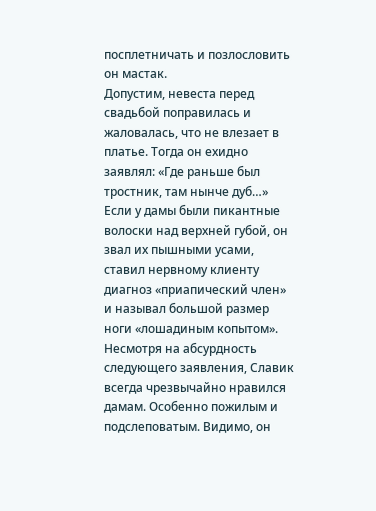посплетничать и позлословить он мастак.
Допустим, невеста перед свадьбой поправилась и жаловалась, что не влезает в платье. Тогда он ехидно заявлял: «Где раньше был тростник, там нынче дуб…» Если у дамы были пикантные волоски над верхней губой, он звал их пышными усами, ставил нервному клиенту диагноз «приапический член» и называл большой размер ноги «лошадиным копытом».
Несмотря на абсурдность следующего заявления, Славик всегда чрезвычайно нравился дамам. Особенно пожилым и подслеповатым. Видимо, он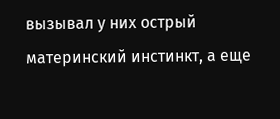вызывал у них острый материнский инстинкт, а еще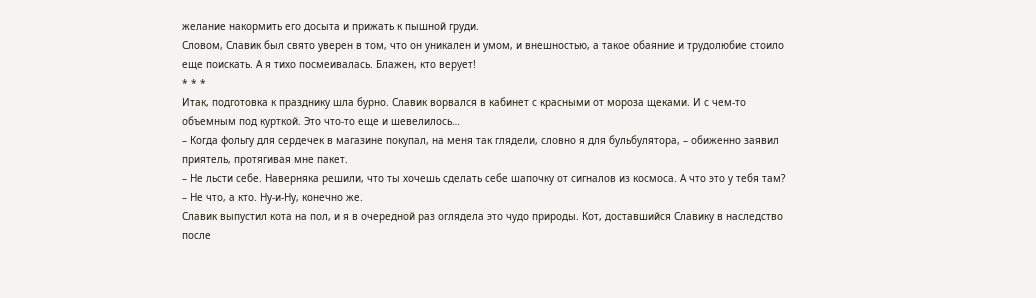желание накормить его досыта и прижать к пышной груди.
Словом, Славик был свято уверен в том, что он уникален и умом, и внешностью, а такое обаяние и трудолюбие стоило еще поискать. А я тихо посмеивалась. Блажен, кто верует!
* * *
Итак, подготовка к празднику шла бурно. Славик ворвался в кабинет с красными от мороза щеками. И с чем-то объемным под курткой. Это что-то еще и шевелилось…
– Когда фольгу для сердечек в магазине покупал, на меня так глядели, словно я для бульбулятора, – обиженно заявил приятель, протягивая мне пакет.
– Не льсти себе. Наверняка решили, что ты хочешь сделать себе шапочку от сигналов из космоса. А что это у тебя там?
– Не что, а кто. Ну-и-Ну, конечно же.
Славик выпустил кота на пол, и я в очередной раз оглядела это чудо природы. Кот, доставшийся Славику в наследство после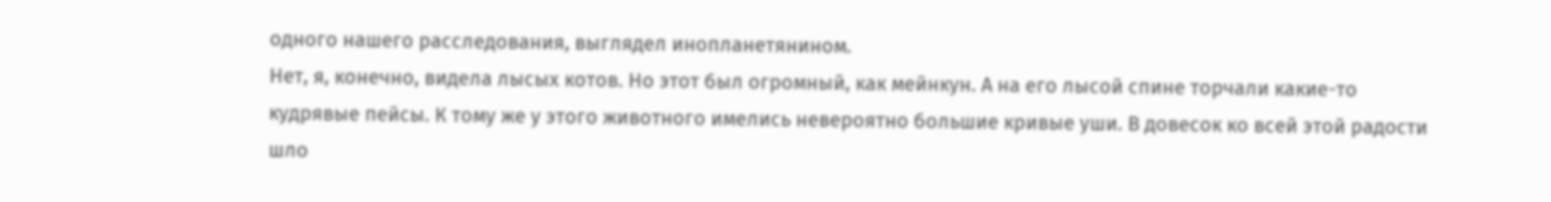одного нашего расследования, выглядел инопланетянином.
Нет, я, конечно, видела лысых котов. Но этот был огромный, как мейнкун. А на его лысой спине торчали какие-то кудрявые пейсы. К тому же у этого животного имелись невероятно большие кривые уши. В довесок ко всей этой радости шло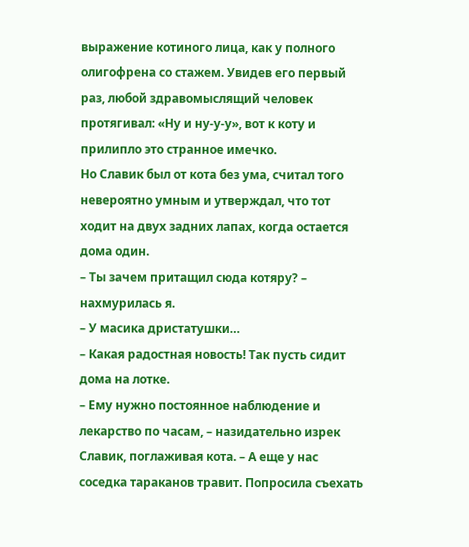выражение котиного лица, как у полного олигофрена со стажем. Увидев его первый раз, любой здравомыслящий человек протягивал: «Ну и ну-у-у», вот к коту и прилипло это странное имечко.
Но Славик был от кота без ума, считал того невероятно умным и утверждал, что тот ходит на двух задних лапах, когда остается дома один.
– Ты зачем притащил сюда котяру? – нахмурилась я.
– У масика дристатушки…
– Какая радостная новость! Так пусть сидит дома на лотке.
– Ему нужно постоянное наблюдение и лекарство по часам, – назидательно изрек Славик, поглаживая кота. – А еще у нас соседка тараканов травит. Попросила съехать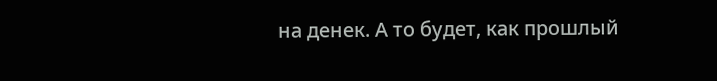на денек. А то будет, как прошлый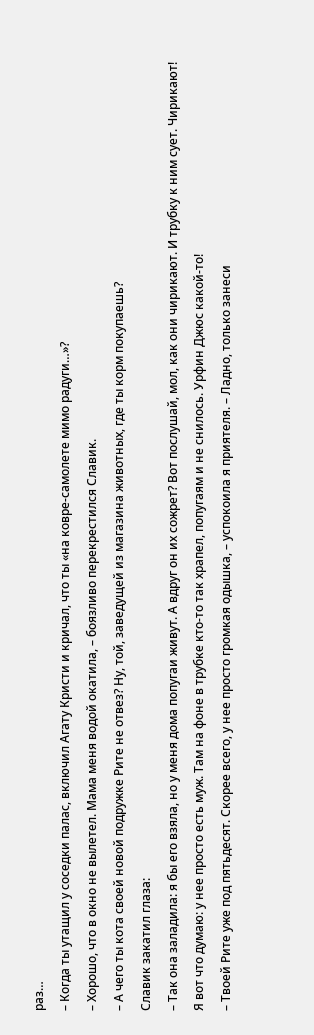раз…
– Когда ты утащил у соседки палас, включил Агату Кристи и кричал, что ты «на ковре-самолете мимо радуги…»?
– Хорошо, что в окно не вылетел. Мама меня водой окатила, – боязливо перекрестился Славик.
– А чего ты кота своей новой подружке Рите не отвез? Ну, той, заведущей из магазина животных, где ты корм покупаешь?
Славик закатил глаза:
– Так она заладила: я бы его взяла, но у меня дома попугаи живут. А вдруг он их сожрет? Вот послушай, мол, как они чирикают. И трубку к ним сует. Чирикают! Я вот что думаю: у нее просто есть муж. Там на фоне в трубке кто-то так храпел, попугаям и не снилось. Урфин Джюс какой-то!
– Твоей Рите уже под пятьдесят. Скорее всего, у нее просто громкая одышка, – успокоила я приятеля. – Ладно, только занеси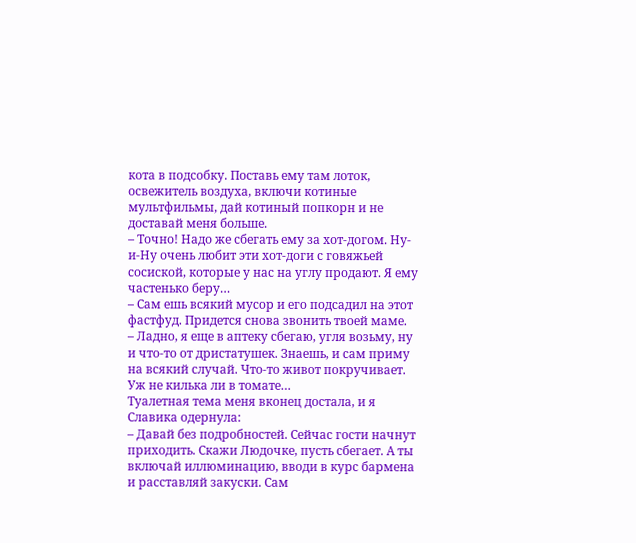кота в подсобку. Поставь ему там лоток, освежитель воздуха, включи котиные мультфильмы, дай котиный попкорн и не доставай меня больше.
– Точно! Надо же сбегать ему за хот-догом. Ну-и-Ну очень любит эти хот-доги с говяжьей сосиской, которые у нас на углу продают. Я ему частенько беру…
– Сам ешь всякий мусор и его подсадил на этот фастфуд. Придется снова звонить твоей маме.
– Ладно, я еще в аптеку сбегаю, угля возьму, ну и что-то от дристатушек. Знаешь, и сам приму на всякий случай. Что-то живот покручивает. Уж не килька ли в томате…
Туалетная тема меня вконец достала, и я Славика одернула:
– Давай без подробностей. Сейчас гости начнут приходить. Скажи Людочке, пусть сбегает. А ты включай иллюминацию, вводи в курс бармена и расставляй закуски. Сам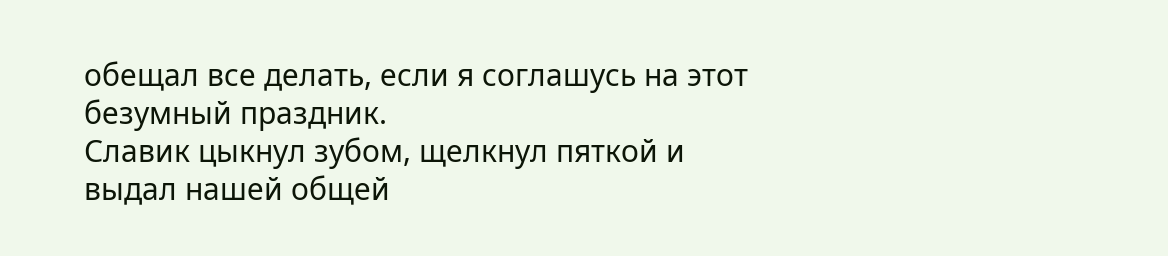обещал все делать, если я соглашусь на этот безумный праздник.
Славик цыкнул зубом, щелкнул пяткой и выдал нашей общей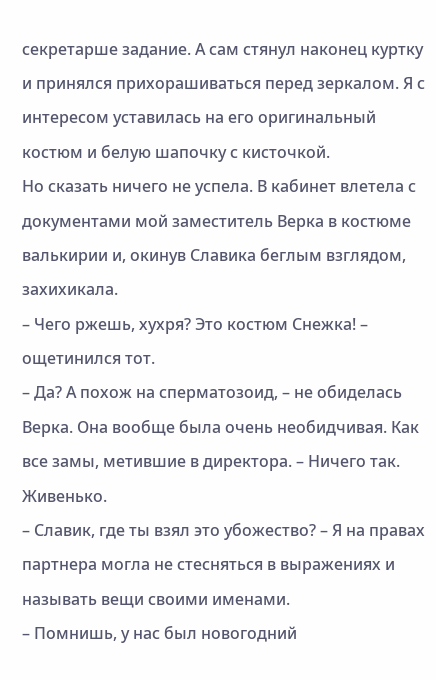секретарше задание. А сам стянул наконец куртку и принялся прихорашиваться перед зеркалом. Я с интересом уставилась на его оригинальный костюм и белую шапочку с кисточкой.
Но сказать ничего не успела. В кабинет влетела с документами мой заместитель Верка в костюме валькирии и, окинув Славика беглым взглядом, захихикала.
– Чего ржешь, хухря? Это костюм Снежка! – ощетинился тот.
– Да? А похож на сперматозоид, – не обиделась Верка. Она вообще была очень необидчивая. Как все замы, метившие в директора. – Ничего так. Живенько.
– Славик, где ты взял это убожество? – Я на правах партнера могла не стесняться в выражениях и называть вещи своими именами.
– Помнишь, у нас был новогодний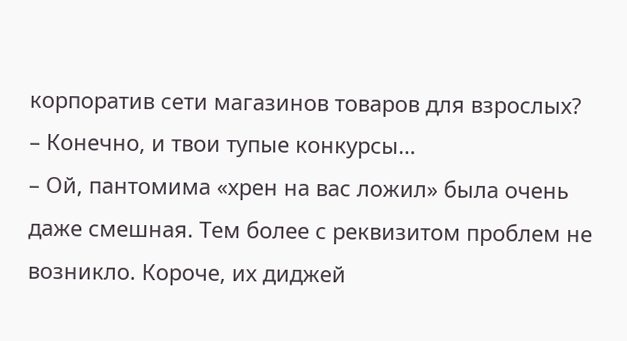корпоратив сети магазинов товаров для взрослых?
– Конечно, и твои тупые конкурсы…
– Ой, пантомима «хрен на вас ложил» была очень даже смешная. Тем более с реквизитом проблем не возникло. Короче, их диджей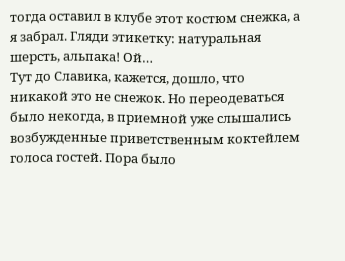тогда оставил в клубе этот костюм снежка, а я забрал. Гляди этикетку: натуральная шерсть, альпака! Ой…
Тут до Славика, кажется, дошло, что никакой это не снежок. Но переодеваться было некогда, в приемной уже слышались возбужденные приветственным коктейлем голоса гостей. Пора было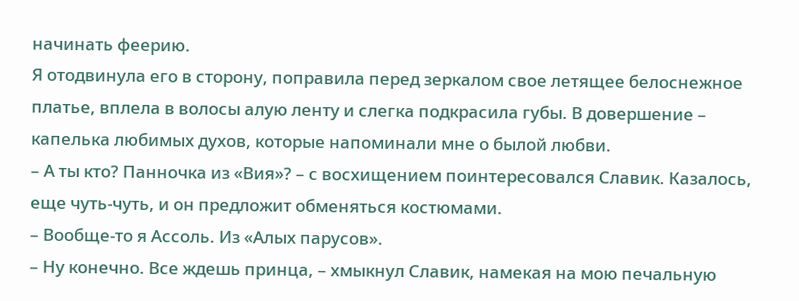начинать феерию.
Я отодвинула его в сторону, поправила перед зеркалом свое летящее белоснежное платье, вплела в волосы алую ленту и слегка подкрасила губы. В довершение – капелька любимых духов, которые напоминали мне о былой любви.
– А ты кто? Панночка из «Вия»? – с восхищением поинтересовался Славик. Казалось, еще чуть-чуть, и он предложит обменяться костюмами.
– Вообще-то я Ассоль. Из «Алых парусов».
– Ну конечно. Все ждешь принца, – хмыкнул Славик, намекая на мою печальную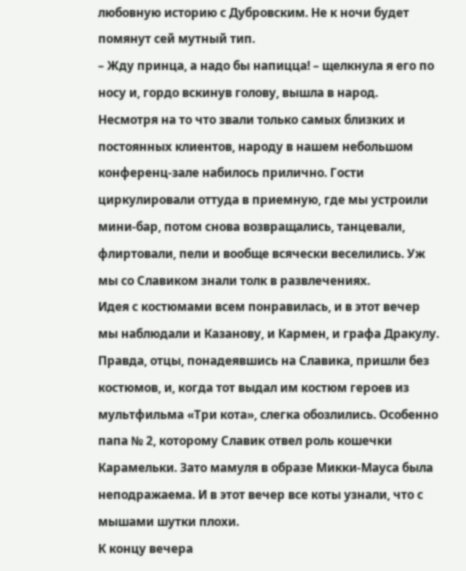любовную историю с Дубровским. Не к ночи будет помянут сей мутный тип.
– Жду принца, а надо бы напицца! – щелкнула я его по носу и, гордо вскинув голову, вышла в народ.
Несмотря на то что звали только самых близких и постоянных клиентов, народу в нашем небольшом конференц-зале набилось прилично. Гости циркулировали оттуда в приемную, где мы устроили мини-бар, потом снова возвращались, танцевали, флиртовали, пели и вообще всячески веселились. Уж мы со Славиком знали толк в развлечениях.
Идея с костюмами всем понравилась, и в этот вечер мы наблюдали и Казанову, и Кармен, и графа Дракулу. Правда, отцы, понадеявшись на Славика, пришли без костюмов, и, когда тот выдал им костюм героев из мультфильма «Три кота», слегка обозлились. Особенно папа № 2, которому Славик отвел роль кошечки Карамельки. Зато мамуля в образе Микки-Мауса была неподражаема. И в этот вечер все коты узнали, что с мышами шутки плохи.
К концу вечера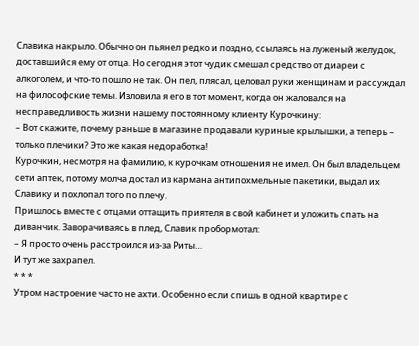Славика накрыло. Обычно он пьянел редко и поздно, ссылаясь на луженый желудок, доставшийся ему от отца. Но сегодня этот чудик смешал средство от диареи с алкоголем, и что-то пошло не так. Он пел, плясал, целовал руки женщинам и рассуждал на философские темы. Изловила я его в тот момент, когда он жаловался на несправедливость жизни нашему постоянному клиенту Курочкину:
– Вот скажите, почему раньше в магазине продавали куриные крылышки, а теперь – только плечики? Это же какая недоработка!
Курочкин, несмотря на фамилию, к курочкам отношения не имел. Он был владельцем сети аптек, потому молча достал из кармана антипохмельные пакетики, выдал их Славику и похлопал того по плечу.
Пришлось вместе с отцами оттащить приятеля в свой кабинет и уложить спать на диванчик. Заворачиваясь в плед, Славик пробормотал:
– Я просто очень расстроился из-за Риты…
И тут же захрапел.
* * *
Утром настроение часто не ахти. Особенно если спишь в одной квартире с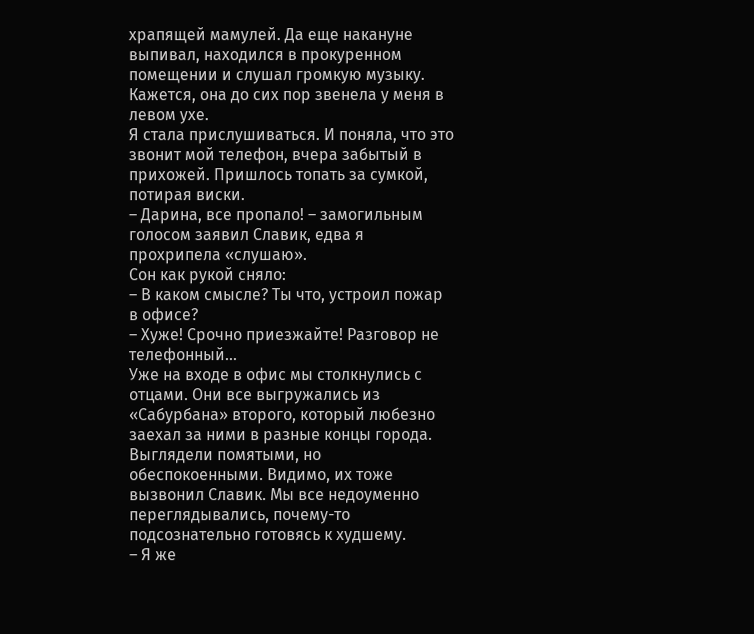храпящей мамулей. Да еще накануне выпивал, находился в прокуренном помещении и слушал громкую музыку. Кажется, она до сих пор звенела у меня в левом ухе.
Я стала прислушиваться. И поняла, что это звонит мой телефон, вчера забытый в прихожей. Пришлось топать за сумкой, потирая виски.
– Дарина, все пропало! – замогильным голосом заявил Славик, едва я прохрипела «слушаю».
Сон как рукой сняло:
– В каком смысле? Ты что, устроил пожар в офисе?
– Хуже! Срочно приезжайте! Разговор не телефонный…
Уже на входе в офис мы столкнулись с отцами. Они все выгружались из «Сабурбана» второго, который любезно заехал за ними в разные концы города. Выглядели помятыми, но обеспокоенными. Видимо, их тоже вызвонил Славик. Мы все недоуменно переглядывались, почему-то подсознательно готовясь к худшему.
– Я же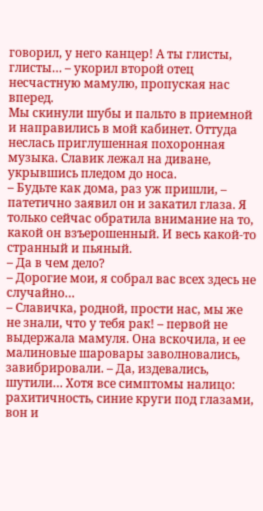говорил, у него канцер! А ты глисты, глисты… – укорил второй отец несчастную мамулю, пропуская нас вперед.
Мы скинули шубы и пальто в приемной и направились в мой кабинет. Оттуда неслась приглушенная похоронная музыка. Славик лежал на диване, укрывшись пледом до носа.
– Будьте как дома, раз уж пришли, – патетично заявил он и закатил глаза. Я только сейчас обратила внимание на то, какой он взъерошенный. И весь какой-то странный и пьяный.
– Да в чем дело?
– Дорогие мои, я собрал вас всех здесь не случайно…
– Славичка, родной, прости нас, мы же не знали, что у тебя рак! – первой не выдержала мамуля. Она вскочила, и ее малиновые шаровары заволновались, завибрировали. – Да, издевались, шутили… Хотя все симптомы налицо: рахитичность, синие круги под глазами, вон и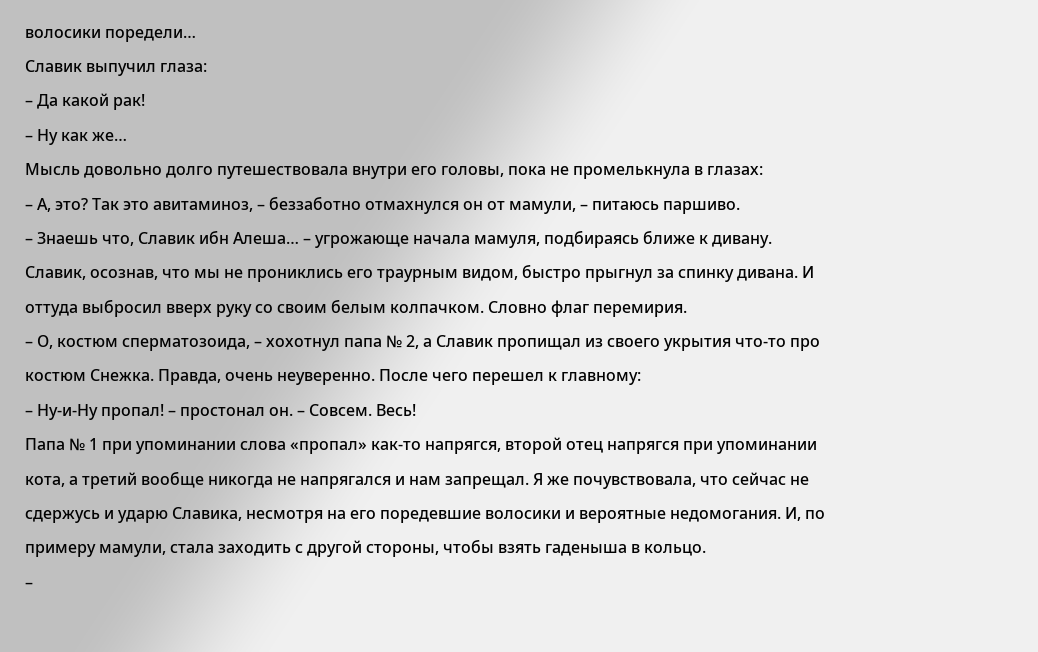волосики поредели…
Славик выпучил глаза:
– Да какой рак!
– Ну как же…
Мысль довольно долго путешествовала внутри его головы, пока не промелькнула в глазах:
– А, это? Так это авитаминоз, – беззаботно отмахнулся он от мамули, – питаюсь паршиво.
– Знаешь что, Славик ибн Алеша… – угрожающе начала мамуля, подбираясь ближе к дивану.
Славик, осознав, что мы не прониклись его траурным видом, быстро прыгнул за спинку дивана. И оттуда выбросил вверх руку со своим белым колпачком. Словно флаг перемирия.
– О, костюм сперматозоида, – хохотнул папа № 2, а Славик пропищал из своего укрытия что-то про костюм Снежка. Правда, очень неуверенно. После чего перешел к главному:
– Ну-и-Ну пропал! – простонал он. – Совсем. Весь!
Папа № 1 при упоминании слова «пропал» как-то напрягся, второй отец напрягся при упоминании кота, а третий вообще никогда не напрягался и нам запрещал. Я же почувствовала, что сейчас не сдержусь и ударю Славика, несмотря на его поредевшие волосики и вероятные недомогания. И, по примеру мамули, стала заходить с другой стороны, чтобы взять гаденыша в кольцо.
–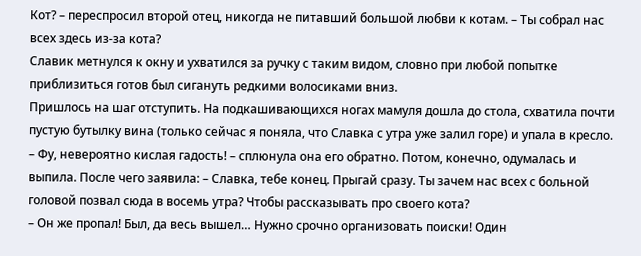Кот? – переспросил второй отец, никогда не питавший большой любви к котам. – Ты собрал нас всех здесь из-за кота?
Славик метнулся к окну и ухватился за ручку с таким видом, словно при любой попытке приблизиться готов был сигануть редкими волосиками вниз.
Пришлось на шаг отступить. На подкашивающихся ногах мамуля дошла до стола, схватила почти пустую бутылку вина (только сейчас я поняла, что Славка с утра уже залил горе) и упала в кресло.
– Фу, невероятно кислая гадость! – сплюнула она его обратно. Потом, конечно, одумалась и выпила. После чего заявила: – Славка, тебе конец. Прыгай сразу. Ты зачем нас всех с больной головой позвал сюда в восемь утра? Чтобы рассказывать про своего кота?
– Он же пропал! Был, да весь вышел… Нужно срочно организовать поиски! Один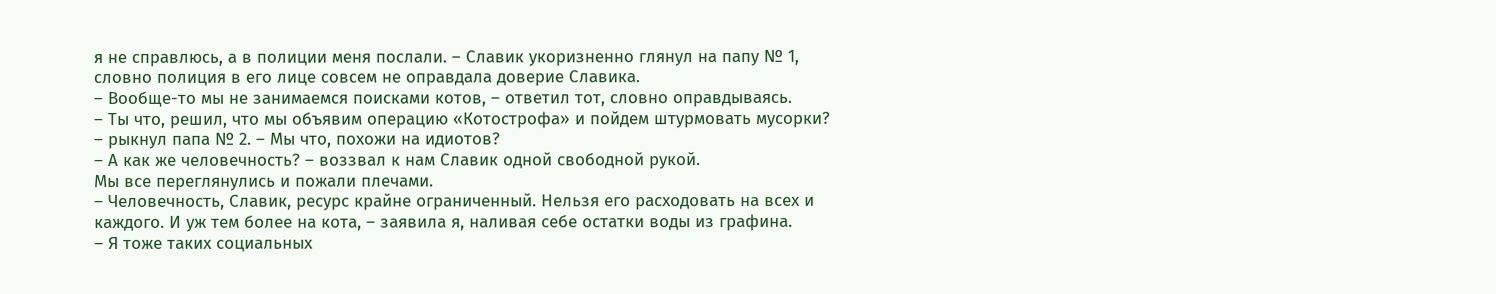я не справлюсь, а в полиции меня послали. – Славик укоризненно глянул на папу № 1, словно полиция в его лице совсем не оправдала доверие Славика.
– Вообще-то мы не занимаемся поисками котов, – ответил тот, словно оправдываясь.
– Ты что, решил, что мы объявим операцию «Котострофа» и пойдем штурмовать мусорки? – рыкнул папа № 2. – Мы что, похожи на идиотов?
– А как же человечность? – воззвал к нам Славик одной свободной рукой.
Мы все переглянулись и пожали плечами.
– Человечность, Славик, ресурс крайне ограниченный. Нельзя его расходовать на всех и каждого. И уж тем более на кота, – заявила я, наливая себе остатки воды из графина.
– Я тоже таких социальных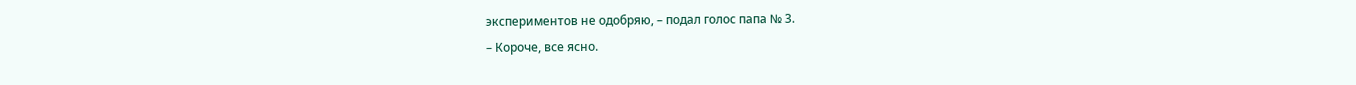экспериментов не одобряю, – подал голос папа № 3.
– Короче, все ясно.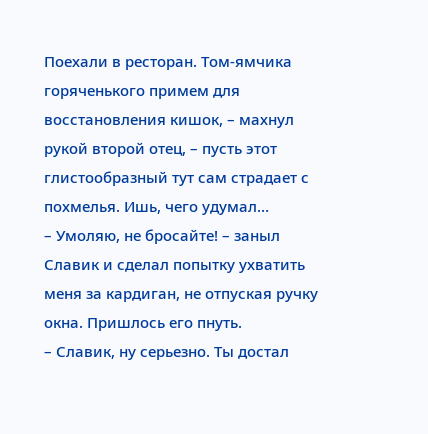Поехали в ресторан. Том-ямчика горяченького примем для восстановления кишок, – махнул рукой второй отец, – пусть этот глистообразный тут сам страдает с похмелья. Ишь, чего удумал…
– Умоляю, не бросайте! – заныл Славик и сделал попытку ухватить меня за кардиган, не отпуская ручку окна. Пришлось его пнуть.
– Славик, ну серьезно. Ты достал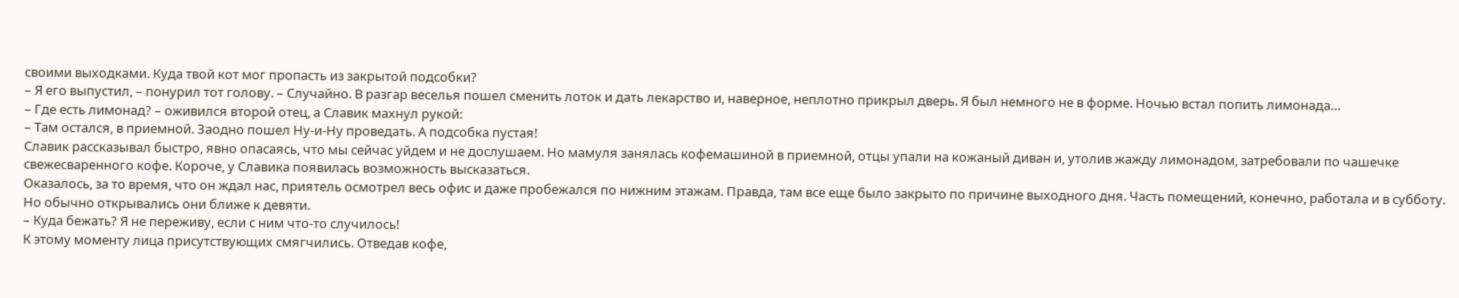своими выходками. Куда твой кот мог пропасть из закрытой подсобки?
– Я его выпустил, – понурил тот голову. – Случайно. В разгар веселья пошел сменить лоток и дать лекарство и, наверное, неплотно прикрыл дверь. Я был немного не в форме. Ночью встал попить лимонада…
– Где есть лимонад? – оживился второй отец, а Славик махнул рукой:
– Там остался, в приемной. Заодно пошел Ну-и-Ну проведать. А подсобка пустая!
Славик рассказывал быстро, явно опасаясь, что мы сейчас уйдем и не дослушаем. Но мамуля занялась кофемашиной в приемной, отцы упали на кожаный диван и, утолив жажду лимонадом, затребовали по чашечке свежесваренного кофе. Короче, у Славика появилась возможность высказаться.
Оказалось, за то время, что он ждал нас, приятель осмотрел весь офис и даже пробежался по нижним этажам. Правда, там все еще было закрыто по причине выходного дня. Часть помещений, конечно, работала и в субботу. Но обычно открывались они ближе к девяти.
– Куда бежать? Я не переживу, если с ним что-то случилось!
К этому моменту лица присутствующих смягчились. Отведав кофе,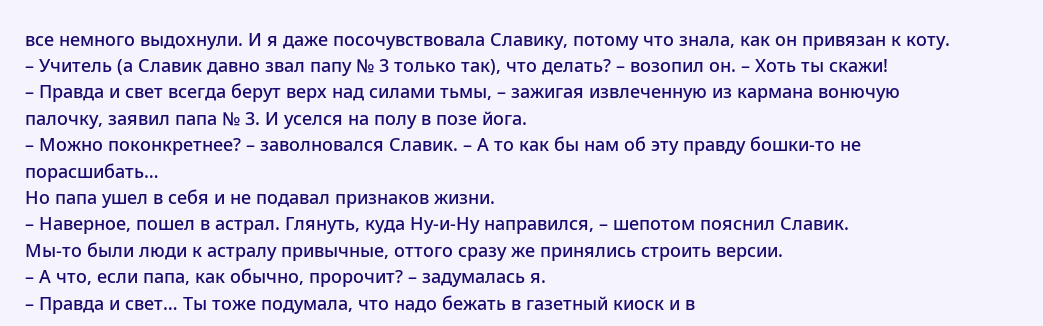все немного выдохнули. И я даже посочувствовала Славику, потому что знала, как он привязан к коту.
– Учитель (а Славик давно звал папу № 3 только так), что делать? – возопил он. – Хоть ты скажи!
– Правда и свет всегда берут верх над силами тьмы, – зажигая извлеченную из кармана вонючую палочку, заявил папа № 3. И уселся на полу в позе йога.
– Можно поконкретнее? – заволновался Славик. – А то как бы нам об эту правду бошки-то не порасшибать…
Но папа ушел в себя и не подавал признаков жизни.
– Наверное, пошел в астрал. Глянуть, куда Ну-и-Ну направился, – шепотом пояснил Славик.
Мы-то были люди к астралу привычные, оттого сразу же принялись строить версии.
– А что, если папа, как обычно, пророчит? – задумалась я.
– Правда и свет… Ты тоже подумала, что надо бежать в газетный киоск и в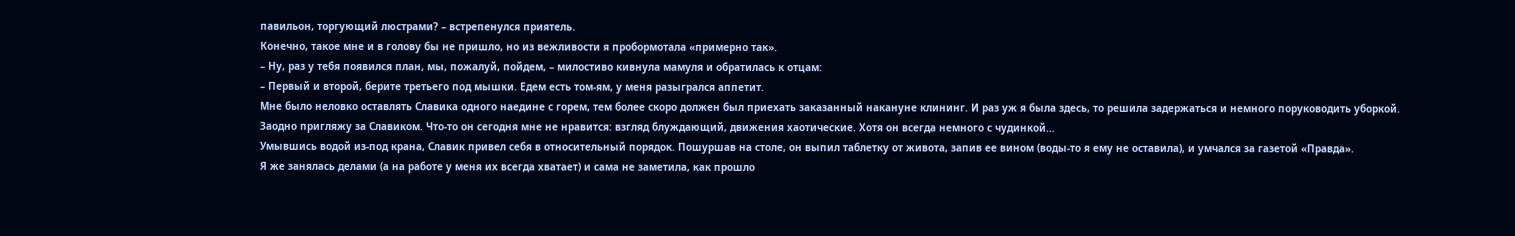павильон, торгующий люстрами? – встрепенулся приятель.
Конечно, такое мне и в голову бы не пришло, но из вежливости я пробормотала «примерно так».
– Ну, раз у тебя появился план, мы, пожалуй, пойдем, – милостиво кивнула мамуля и обратилась к отцам:
– Первый и второй, берите третьего под мышки. Едем есть том-ям, у меня разыгрался аппетит.
Мне было неловко оставлять Славика одного наедине с горем, тем более скоро должен был приехать заказанный накануне клининг. И раз уж я была здесь, то решила задержаться и немного поруководить уборкой. Заодно пригляжу за Славиком. Что-то он сегодня мне не нравится: взгляд блуждающий, движения хаотические. Хотя он всегда немного с чудинкой…
Умывшись водой из-под крана, Славик привел себя в относительный порядок. Пошуршав на столе, он выпил таблетку от живота, запив ее вином (воды-то я ему не оставила), и умчался за газетой «Правда».
Я же занялась делами (а на работе у меня их всегда хватает) и сама не заметила, как прошло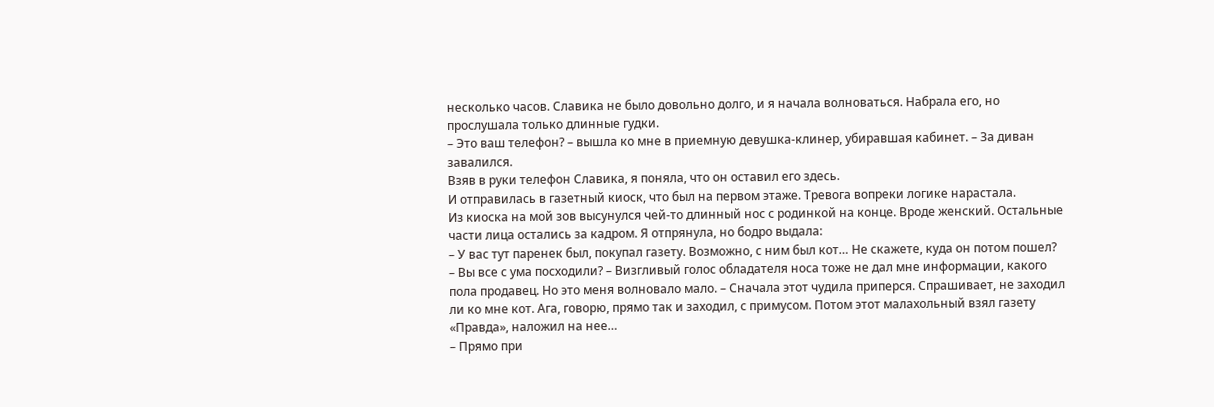несколько часов. Славика не было довольно долго, и я начала волноваться. Набрала его, но прослушала только длинные гудки.
– Это ваш телефон? – вышла ко мне в приемную девушка-клинер, убиравшая кабинет. – За диван завалился.
Взяв в руки телефон Славика, я поняла, что он оставил его здесь.
И отправилась в газетный киоск, что был на первом этаже. Тревога вопреки логике нарастала.
Из киоска на мой зов высунулся чей-то длинный нос с родинкой на конце. Вроде женский. Остальные части лица остались за кадром. Я отпрянула, но бодро выдала:
– У вас тут паренек был, покупал газету. Возможно, с ним был кот… Не скажете, куда он потом пошел?
– Вы все с ума посходили? – Визгливый голос обладателя носа тоже не дал мне информации, какого пола продавец. Но это меня волновало мало. – Сначала этот чудила приперся. Спрашивает, не заходил ли ко мне кот. Ага, говорю, прямо так и заходил, с примусом. Потом этот малахольный взял газету «Правда», наложил на нее…
– Прямо при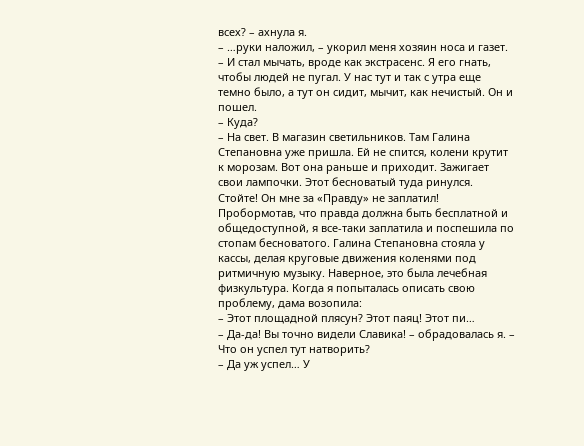всех? – ахнула я.
– …руки наложил, – укорил меня хозяин носа и газет. – И стал мычать, вроде как экстрасенс. Я его гнать, чтобы людей не пугал. У нас тут и так с утра еще темно было, а тут он сидит, мычит, как нечистый. Он и пошел.
– Куда?
– На свет. В магазин светильников. Там Галина Степановна уже пришла. Ей не спится, колени крутит к морозам. Вот она раньше и приходит. Зажигает свои лампочки. Этот бесноватый туда ринулся. Стойте! Он мне за «Правду» не заплатил!
Пробормотав, что правда должна быть бесплатной и общедоступной, я все-таки заплатила и поспешила по стопам бесноватого. Галина Степановна стояла у кассы, делая круговые движения коленями под ритмичную музыку. Наверное, это была лечебная физкультура. Когда я попыталась описать свою проблему, дама возопила:
– Этот площадной плясун? Этот паяц! Этот пи…
– Да-да! Вы точно видели Славика! – обрадовалась я. – Что он успел тут натворить?
– Да уж успел… У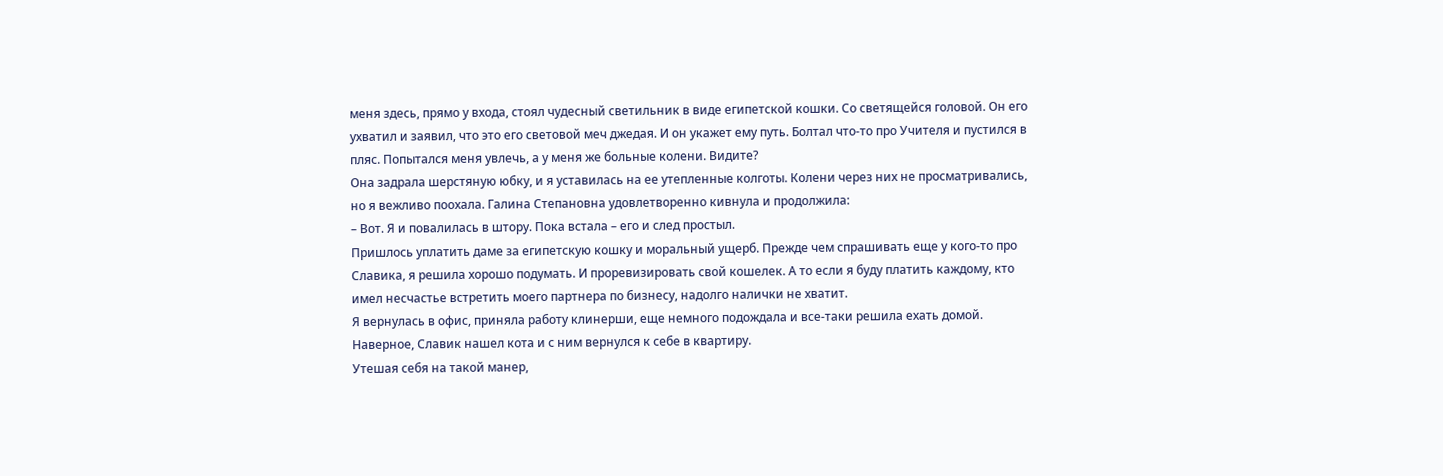меня здесь, прямо у входа, стоял чудесный светильник в виде египетской кошки. Со светящейся головой. Он его ухватил и заявил, что это его световой меч джедая. И он укажет ему путь. Болтал что-то про Учителя и пустился в пляс. Попытался меня увлечь, а у меня же больные колени. Видите?
Она задрала шерстяную юбку, и я уставилась на ее утепленные колготы. Колени через них не просматривались, но я вежливо поохала. Галина Степановна удовлетворенно кивнула и продолжила:
– Вот. Я и повалилась в штору. Пока встала – его и след простыл.
Пришлось уплатить даме за египетскую кошку и моральный ущерб. Прежде чем спрашивать еще у кого-то про Славика, я решила хорошо подумать. И проревизировать свой кошелек. А то если я буду платить каждому, кто имел несчастье встретить моего партнера по бизнесу, надолго налички не хватит.
Я вернулась в офис, приняла работу клинерши, еще немного подождала и все-таки решила ехать домой. Наверное, Славик нашел кота и с ним вернулся к себе в квартиру.
Утешая себя на такой манер,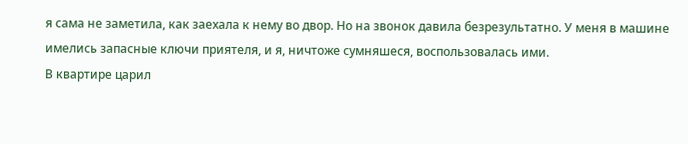я сама не заметила, как заехала к нему во двор. Но на звонок давила безрезультатно. У меня в машине имелись запасные ключи приятеля, и я, ничтоже сумняшеся, воспользовалась ими.
В квартире царил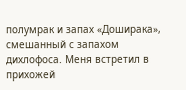полумрак и запах «Доширака», смешанный с запахом дихлофоса. Меня встретил в прихожей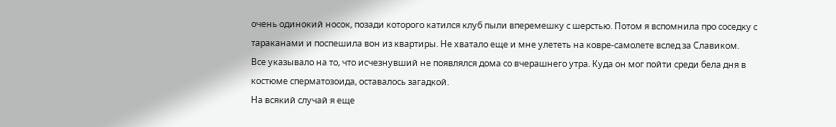очень одинокий носок, позади которого катился клуб пыли вперемешку с шерстью. Потом я вспомнила про соседку с тараканами и поспешила вон из квартиры. Не хватало еще и мне улететь на ковре-самолете вслед за Славиком.
Все указывало на то, что исчезнувший не появлялся дома со вчерашнего утра. Куда он мог пойти среди бела дня в костюме сперматозоида, оставалось загадкой.
На всякий случай я еще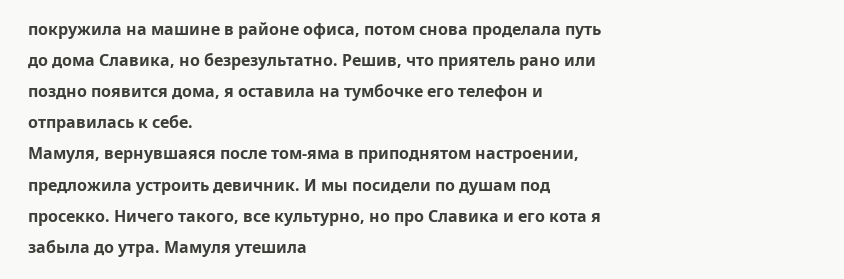покружила на машине в районе офиса, потом снова проделала путь до дома Славика, но безрезультатно. Решив, что приятель рано или поздно появится дома, я оставила на тумбочке его телефон и отправилась к себе.
Мамуля, вернувшаяся после том-яма в приподнятом настроении, предложила устроить девичник. И мы посидели по душам под просекко. Ничего такого, все культурно, но про Славика и его кота я забыла до утра. Мамуля утешила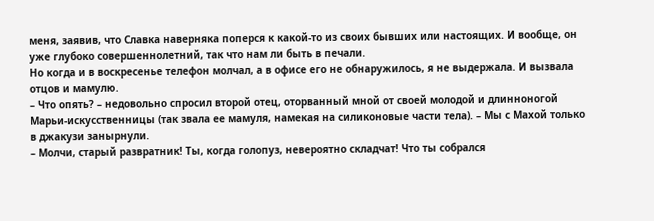меня, заявив, что Славка наверняка поперся к какой-то из своих бывших или настоящих. И вообще, он уже глубоко совершеннолетний, так что нам ли быть в печали.
Но когда и в воскресенье телефон молчал, а в офисе его не обнаружилось, я не выдержала. И вызвала отцов и мамулю.
– Что опять? – недовольно спросил второй отец, оторванный мной от своей молодой и длинноногой Марьи-искусственницы (так звала ее мамуля, намекая на силиконовые части тела). – Мы с Махой только в джакузи занырнули.
– Молчи, старый развратник! Ты, когда голопуз, невероятно складчат! Что ты собрался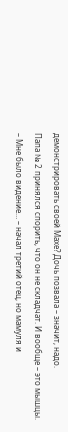демонстрировать своей Махе? Дочь позвала – значит, надо.
Папа № 2 принялся спорить, что он не складчат. И вообще – это мышцы.
– Мне было видение… – начал третий отец, но мамуля и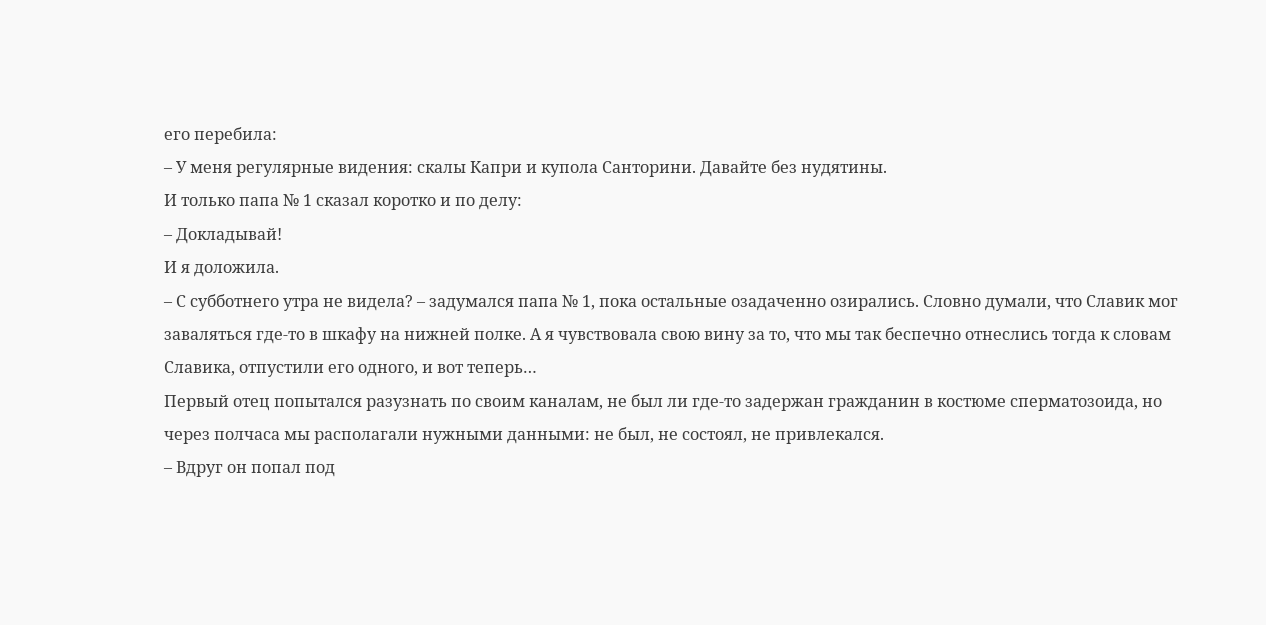его перебила:
– У меня регулярные видения: скалы Капри и купола Санторини. Давайте без нудятины.
И только папа № 1 сказал коротко и по делу:
– Докладывай!
И я доложила.
– С субботнего утра не видела? – задумался папа № 1, пока остальные озадаченно озирались. Словно думали, что Славик мог заваляться где-то в шкафу на нижней полке. А я чувствовала свою вину за то, что мы так беспечно отнеслись тогда к словам Славика, отпустили его одного, и вот теперь…
Первый отец попытался разузнать по своим каналам, не был ли где-то задержан гражданин в костюме сперматозоида, но через полчаса мы располагали нужными данными: не был, не состоял, не привлекался.
– Вдруг он попал под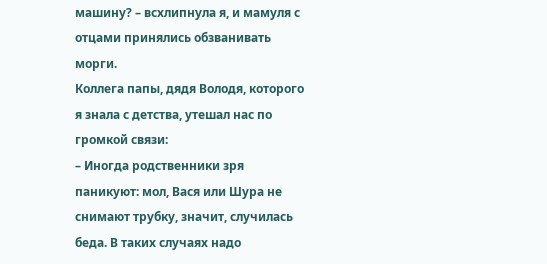машину? – всхлипнула я, и мамуля с отцами принялись обзванивать морги.
Коллега папы, дядя Володя, которого я знала с детства, утешал нас по громкой связи:
– Иногда родственники зря паникуют: мол, Вася или Шура не снимают трубку, значит, случилась беда. В таких случаях надо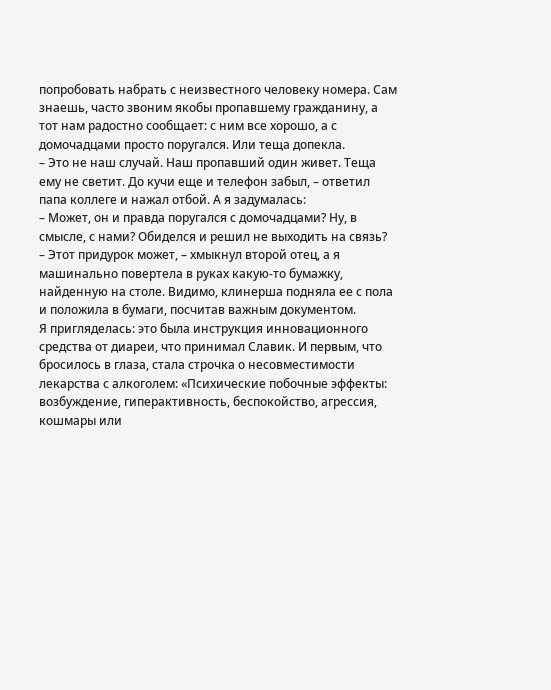попробовать набрать с неизвестного человеку номера. Сам знаешь, часто звоним якобы пропавшему гражданину, а тот нам радостно сообщает: с ним все хорошо, а с домочадцами просто поругался. Или теща допекла.
– Это не наш случай. Наш пропавший один живет. Теща ему не светит. До кучи еще и телефон забыл, – ответил папа коллеге и нажал отбой. А я задумалась:
– Может, он и правда поругался с домочадцами? Ну, в смысле, с нами? Обиделся и решил не выходить на связь?
– Этот придурок может, – хмыкнул второй отец, а я машинально повертела в руках какую-то бумажку, найденную на столе. Видимо, клинерша подняла ее с пола и положила в бумаги, посчитав важным документом.
Я пригляделась: это была инструкция инновационного средства от диареи, что принимал Славик. И первым, что бросилось в глаза, стала строчка о несовместимости лекарства с алкоголем: «Психические побочные эффекты: возбуждение, гиперактивность, беспокойство, агрессия, кошмары или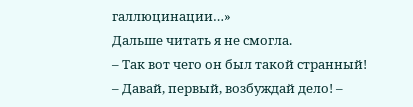галлюцинации…»
Дальше читать я не смогла.
– Так вот чего он был такой странный!
– Давай, первый, возбуждай дело! –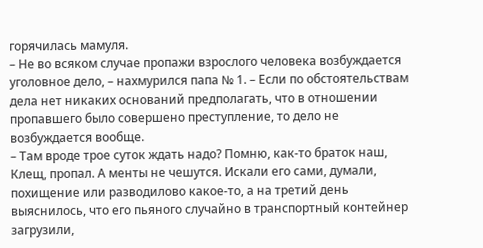горячилась мамуля.
– Не во всяком случае пропажи взрослого человека возбуждается уголовное дело, – нахмурился папа № 1. – Если по обстоятельствам дела нет никаких оснований предполагать, что в отношении пропавшего было совершено преступление, то дело не возбуждается вообще.
– Там вроде трое суток ждать надо? Помню, как-то браток наш, Клещ, пропал. А менты не чешутся. Искали его сами, думали, похищение или разводилово какое-то, а на третий день выяснилось, что его пьяного случайно в транспортный контейнер загрузили,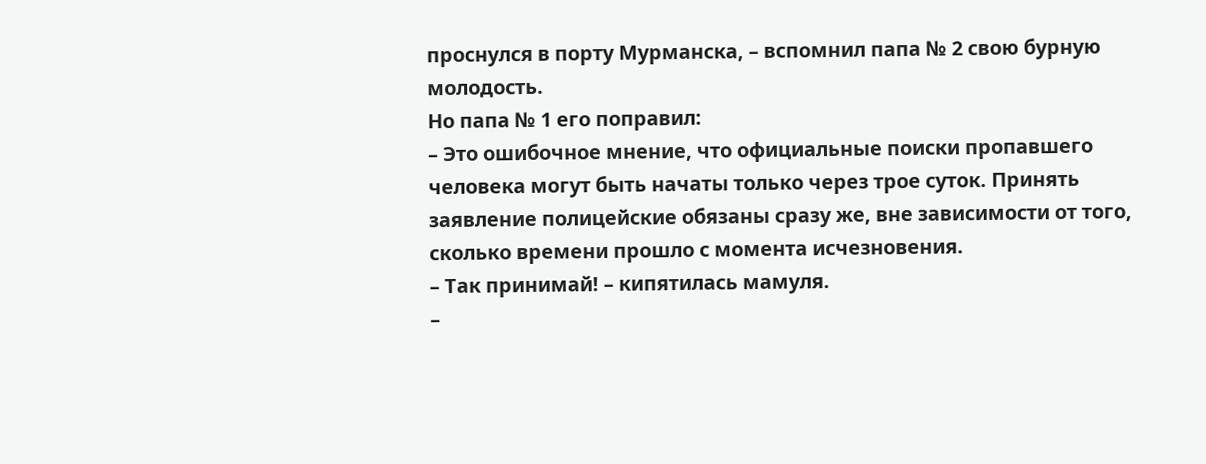проснулся в порту Мурманска, – вспомнил папа № 2 свою бурную молодость.
Но папа № 1 его поправил:
– Это ошибочное мнение, что официальные поиски пропавшего человека могут быть начаты только через трое суток. Принять заявление полицейские обязаны сразу же, вне зависимости от того, сколько времени прошло с момента исчезновения.
– Так принимай! – кипятилась мамуля.
–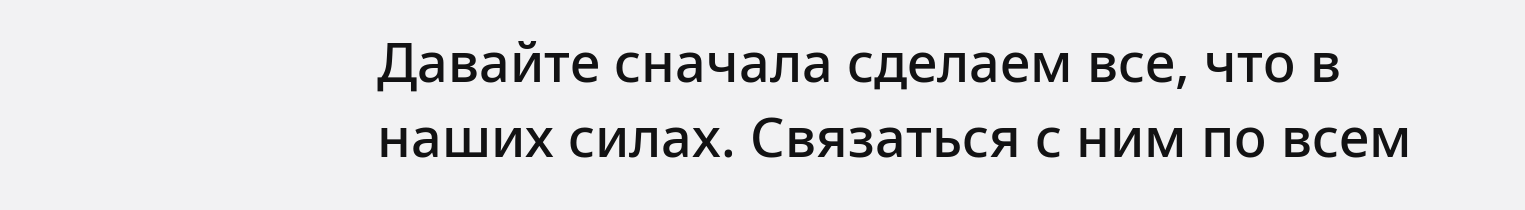Давайте сначала сделаем все, что в наших силах. Связаться с ним по всем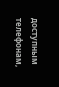доступным телефонам,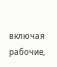включая рабочие,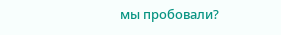мы пробовали?